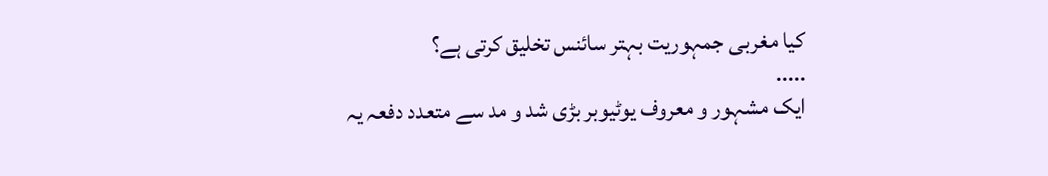کیا مغربی جمہوریت بہتر سائنس تخلیق کرتی ہے؟
.....
ایک مشہور و معروف یوٹیوبر بڑی شد و مد سے متعدد دفعہ یہ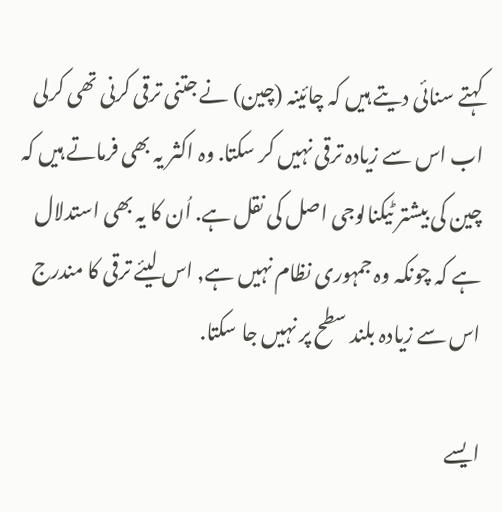کہتے سنائی دیتے ہیں کہ چائینہ (چین) نے جتنی ترقی کرنی تھی کرلی اب اس سے زیادہ ترقی نہیں کر سکتا. وہ اکثر یہ بھی فرماتے ہیں کہ چین کی بیشتر ٹیکنالوجی اصل کی نقل ہے. اُن کا یہ بھی استدلال ہے کہ چونکہ وہ جمہوری نظام نہیں ہے, اس لیئے ترقی کا مندرج اس سے زیادہ بلند سطح پر نہیں جا سکتا.

ایسے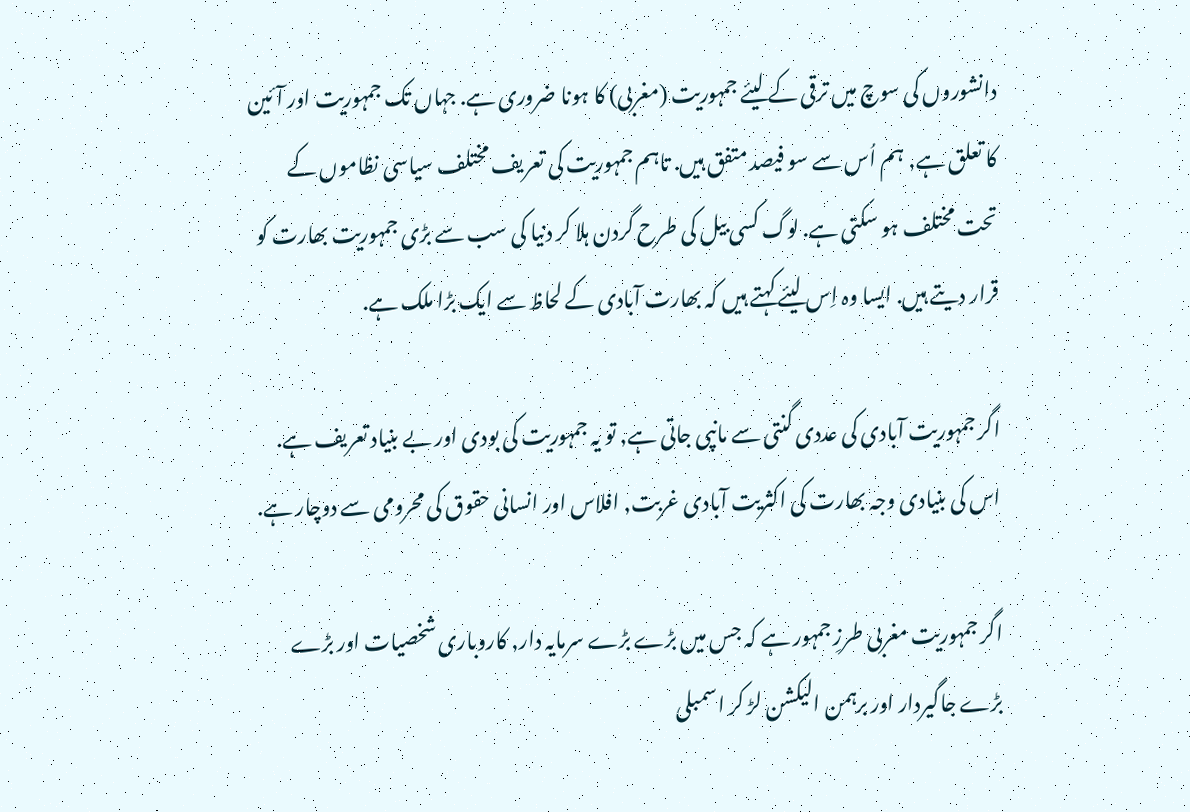دانشوروں کی سوچ میں ترقی کے لیئے جمہوریت (مغربی) کا ہونا ضروری ہے. جہاں تک جمہوریت اور آئین کا تعلق ہے, ہم اُس سے سو فیصد متفق ہیں. تاہم جمہوریت کی تعریف مختلف سیاسی نظاموں کے تحت مختلف ہو سکتی ہے. لوگ کسی بیل کی طرح گردن ہلا کر دنیا کی سب سے بڑی جمہوریت بھارت کو قرار دیتے ہیں. ایسا وہ اِس لیئے کہتے ہیں کہ بھارت آبادی کے لحاظ سے ایک بڑا ملک ہے.

اگر جمہوریت آبادی کی عددی گنتی سے مانپی جاتی ہے, تو یہ جمہوریت کی بودی اور بے بنیاد تعریف ہے. اس کی بنیادی وجہ بھارت کی اکثریت آبادی غربت, افلاس اور انسانی حقوق کی محرومی سے دوچار ہے.

اگر جمہوریت مغربی طرزِ جمہور ہے کہ جس میں بڑے بڑے سرمایہ دار, کاروباری شخصیات اور بڑے بڑے جاگیردار اور برہمن الیکشن لڑ کر اسمبلی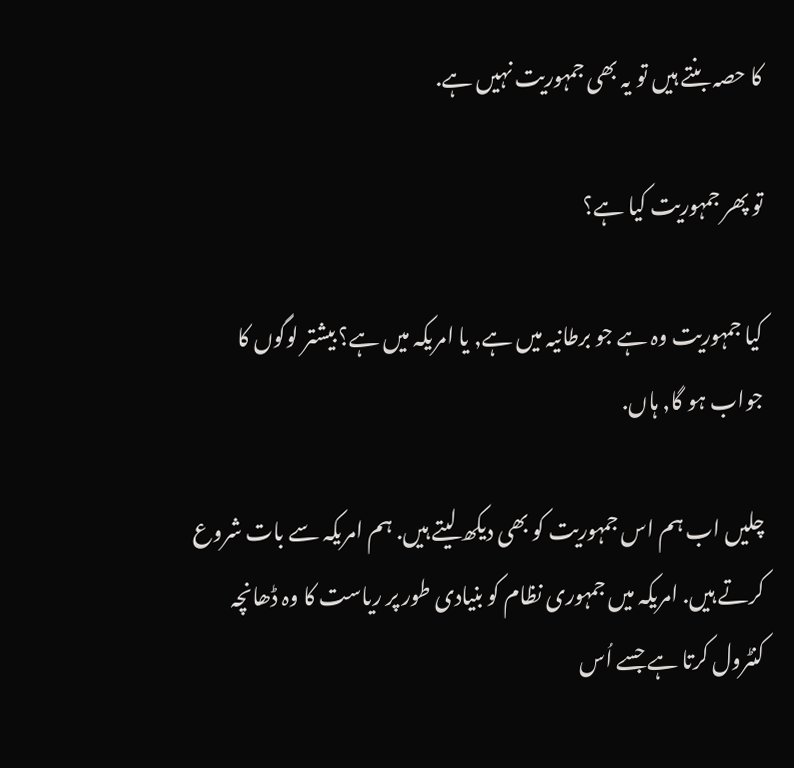کا حصہ بنتے ہیں تو یہ بھی جمہوریت نہیں ہے.

تو پھر جمہوریت کیا ہے؟

کیا جمہوریت وہ ہے جو برطانیہ میں ہے, یا امریکہ میں ہے؟ بیشتر لوگوں کا جواب ہو گا, ہاں.

چلیں اب ہم اس جمہوریت کو بھی دیکھ لیتے ہیں. ہم امریکہ سے بات شروع کرتے ہیں. امریکہ میں جمہوری نظام کو بنیادی طور پر ریاست کا وہ ڈھانچہ کنٹرول کرتا ہے جسے اُس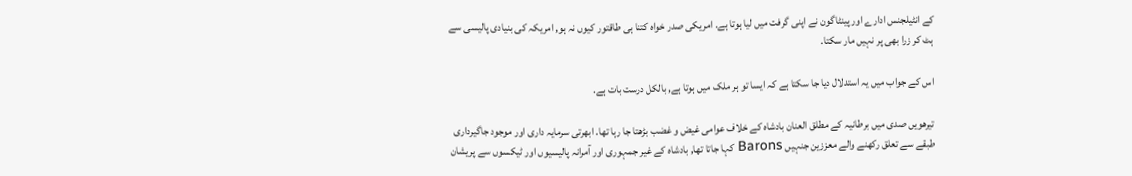کے انٹیلجنس ادارے اور پینٹاگون نے اپنی گرفت میں لیا ہوتا ہے. امریکی صدر خواہ کتنا ہی طاقتور کیوں نہ ہو, امریکہ کی بنیادی پالیسی سے ہٹ کر زرا بھی پر نہیں مار سکتا.

اس کے جواب میں یہ استدلال دیا جا سکتا ہے کہ ایسا تو ہر ملک میں ہوتا ہے, بالکل درست بات ہے.

تیرھویں صدی میں برطانیہ کے مطلق العنان بادشاہ کے خلاف عوامی غیض و غضب بڑھتا جا رہا تھا. ابھرتی سرمایہ داری اور موجود جاگیرداری طبقے سے تعلق رکھنے والے معززین جنہیں Barons کہا جاتا تھا, بادشاہ کے غیر جمہوری اور آمرانہ پالیسیوں اور ٹیکسوں سے پریشان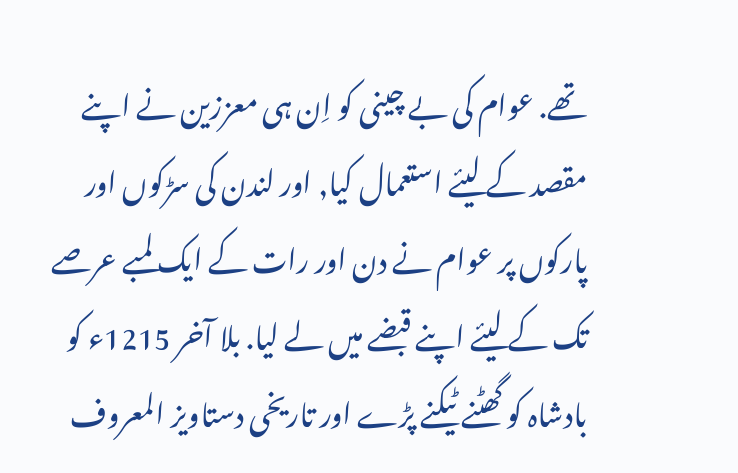تھے. عوام کی بے چینی کو اِن ہی معززین نے اپنے مقصد کے لیئے استعمال کیا, اور لندن کی سڑکوں اور پارکوں پر عوام نے دن اور رات کے ایک لمبے عرصے تک کے لیئے اپنے قبضے میں لے لیا. بلا آخر 1215ء کو بادشاہ کو گھٹنے ٹیکنے پڑے اور تاریخی دستاویز المعروف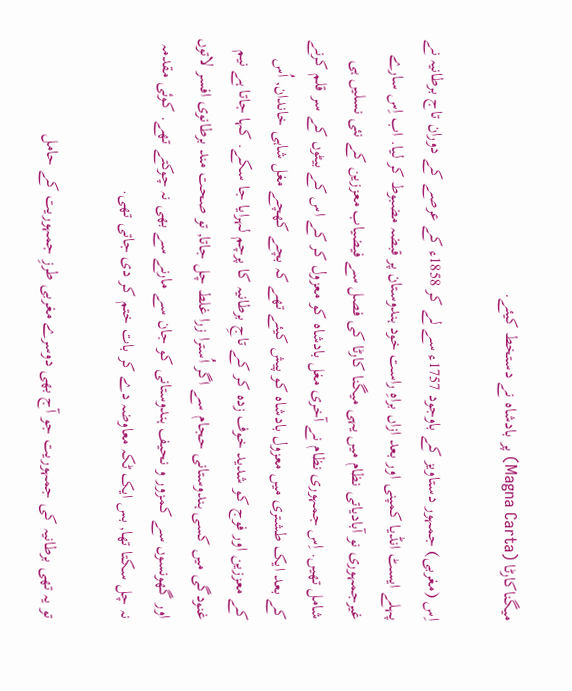میگناکارٹا (Magna Carta) پر بادشاہ نے دستخط کیئے.

اِس (مغربی) جمہور دستاویز کے باوجود 1757ء سے لے کر 1858ء کے عرصے کے دوران تاج برطانیہ نے پہلے ایسٹ انڈیا کمپنی اور بعد ازاں براہِ راست خود ہندوستان پر قبضہ مضبوط کر لیا. اب اِس سارے غیرجمہوری نو آبادیاتی نظام میں یہی میگنا کارٹا کی فصل سے فیضیاب معززین کے نئی نسلیں ہی شامل تھیں. اِس جمہوری نظام نے آخری مغل بادشاہ کو معزول کر کے اس کے بیٹوں کے سر قلم کرنے کے بعد ایک طشتری میں معزول بادشاہ کو پیش کیئے تھے کہ بچے کھچے مغل شاہی خاندان, اُس کے معززین اور فوج کو شدید خوف زدہ کر کے تاجِ برطانیہ کا پرچم لہرایا جا سکے. کہا جاتا ہے نیم غنودگی میں کسی ہندوستانی حجام سے اگر اُسترا زرا غلط چل جاتا, تو صحت مند برطانوی افسر لاتوں اور گھونسوں سے کمزور و نحیف ہندوستانی کو جان سے مارنے سے بھی نہ چوکتے تھے. کوئی مقدمہ نہ چل سکتا تھا, بس ایک ٹکہ معاوضہ دے کر بات ختم کر دی جاتی تھی.

تو یہ تھی برطانیہ کی جمہوریت جو آج بھی دوسرے مغربی طرزِ جمہوریت کے حامل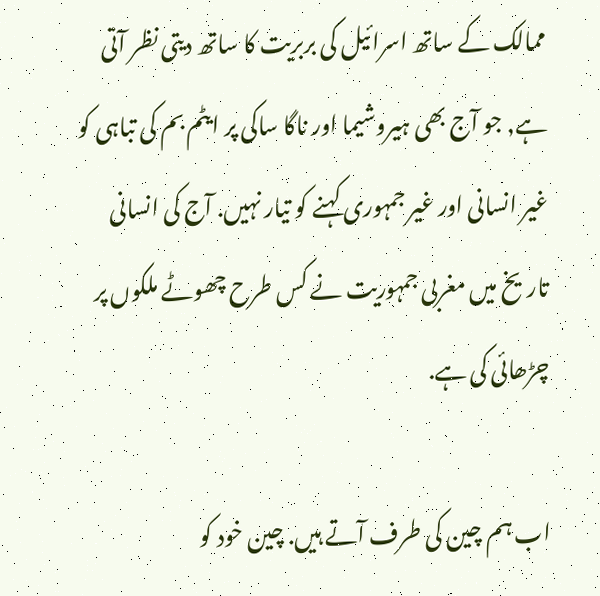ممالک کے ساتھ اسرائیل کی بربریت کا ساتھ دیتی نظر آتی ہے, جو آج بھی ہیروشیما اور ناگا ساکی پر ایٹم بم کی تباہی کو غیر انسانی اور غیر جمہوری کہنے کو تیار نہیں. آج کی انسانی تاریخ میں مغربی جمہوریت نے کس طرح چھوٹے ملکوں پر چڑھائی کی ہے.

اب ہم چین کی طرف آتے ہیں. چین خود کو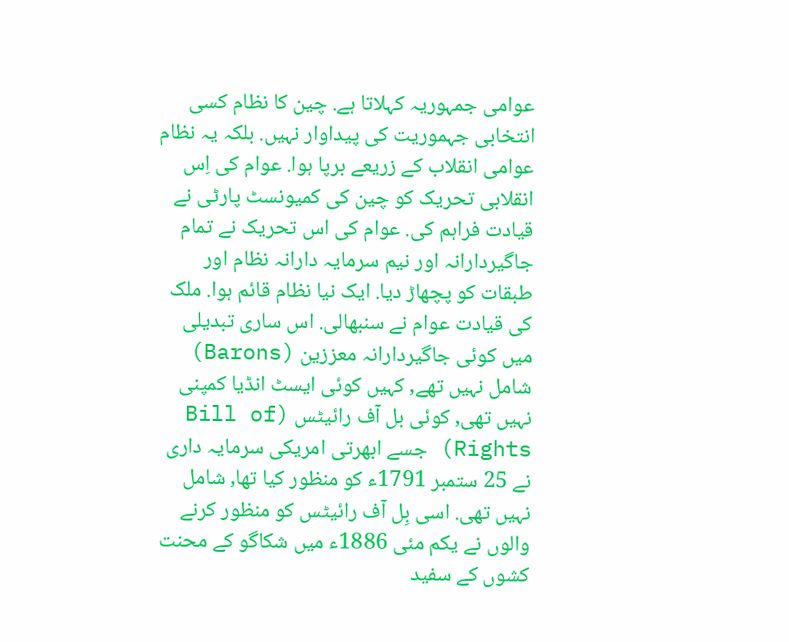عوامی جمہوریہ کہلاتا ہے. چین کا نظام کسی انتخابی جہموریت کی پیداوار نہیں. بلکہ یہ نظام عوامی انقلاب کے زریعے برپا ہوا. عوام کی اِس انقلابی تحریک کو چین کی کمیونسٹ پارٹی نے قیادت فراہم کی. عوام کی اس تحریک نے تمام جاگیردارانہ اور نیم سرمایہ دارانہ نظام اور طبقات کو پچھاڑ دیا. ایک نیا نظام قائم ہوا. ملک کی قیادت عوام نے سنبھالی. اس ساری تبدیلی میں کوئی جاگیردارانہ معززین (Barons) شامل نہیں تھے, کہیں کوئی ایسٹ انڈیا کمپنی نہیں تھی, کوئی بل آف رائیٹس (Bill of Rights) جسے ابھرتی امریکی سرمایہ داری نے 25 ستمبر 1791ء کو منظور کیا تھا, شامل نہیں تھی. اسی بِل آف رائیٹس کو منظور کرنے والوں نے یکم مئی 1886ء میں شکاگو کے محنت کشوں کے سفید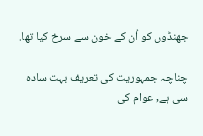جھنڈوں کو اُن کے خون سے سرخ کیا تھا.

چناچہ جمہوریت کی تعریف بہت سادہ سی ہے, عوام کی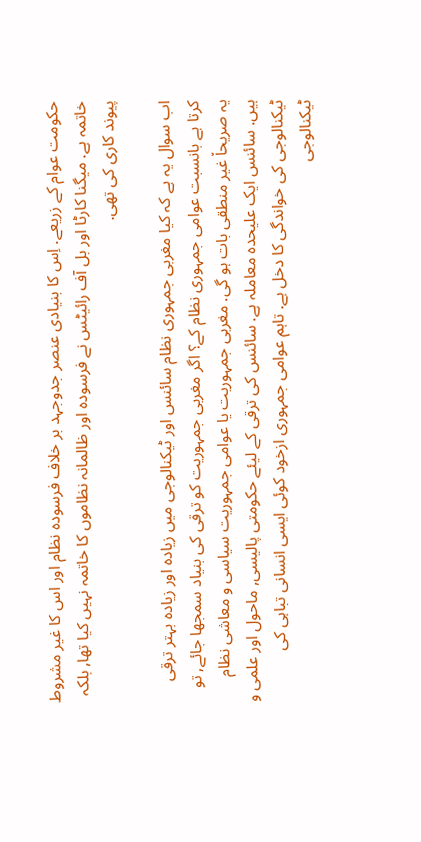حکومت عوام کے زریعے. اِس کا بنیادی عنصر جدوجہد بر خلاف فرسودہ نظام اور اس کا غیر مشروط خاتمہ ہے. میگنا کارٹا اور بل آف رائیٹس نے فرسودہ اور ظالمانہ نظاموں کا خاتمہ نہیں کیا تھا, بلکہ پیوند کاری کی تھی.

اب سوال یہ ہے کہ کیا مغربی جمہوری نظام سائنس اور ٹیکنالوجی میں زیادہ اور زیادہ بہتر ترقی کرتا ہے بانسبت عوامی جمہوری نظام کے؟ اگر مغربی جمہوریت کو ترقی کی بنیاد سمجھا جائے, تو یہ صریحا٘ غیر منطقی بات ہو گی. مغربی جمہوریت یا عوامی جمہوریت سیاسی و معاشی نظام ہیں. سائنس ایک علیحدہ معاملہ ہے. سائنس کی ترقی کے لیئے حکومتی پالیسی, ماحول اور علمی و ٹیکنالوجی کی خواندگی کا دخل ہے. تاہم عوامی جمہوری ازخود کوئی ایسی انسانی تباہی کی ٹیکنالوجی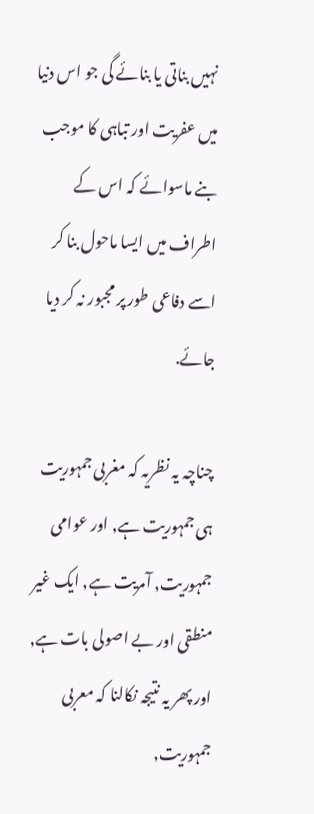نہیں بناتی یا بنائے گی جو اس دنیا میں عفریت اور تباہی کا موجب بنے ماسوائے کہ اس کے اطراف میں ایسا ماحول بنا کر اسے دفاعی طور پر مجبور نہ کر دیا جائے.

چناچہ یہ نظریہ کہ مغربی جمہوریت ہی جمہوریت ہے, اور عوامی جمہوریت, آمریت ہے, ایک غیر منطقی اور بے اصولی بات ہے, اور پھر یہ نتیجہ نکالنا کہ معربی جمہوریت,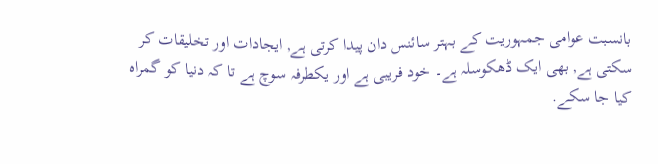بانسبت عوامی جمہوریت کے بہتر سائنس دان پیدا کرتی ہے, ایجادات اور تخلیقات کر سکتی ہے, بھی ایک ڈھکوسلہ ہے۔ خود فریبی ہے اور یکطرفہ سوچ ہے تا کہ دنیا کو گمراہ کیا جا سکے.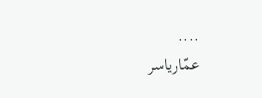....
عمّاریاسر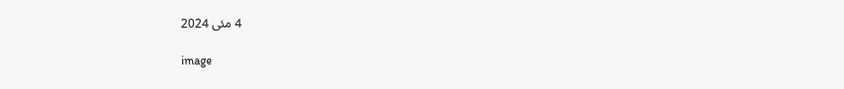4 مئی 2024

image